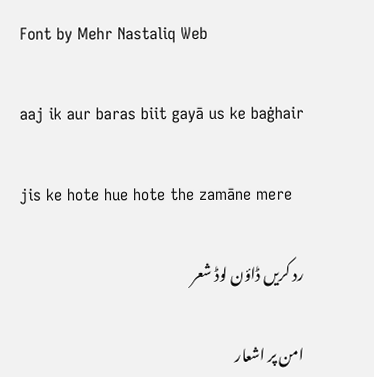Font by Mehr Nastaliq Web

aaj ik aur baras biit gayā us ke baġhair

jis ke hote hue hote the zamāne mere

رد کریں ڈاؤن لوڈ شعر

امن پر اشعار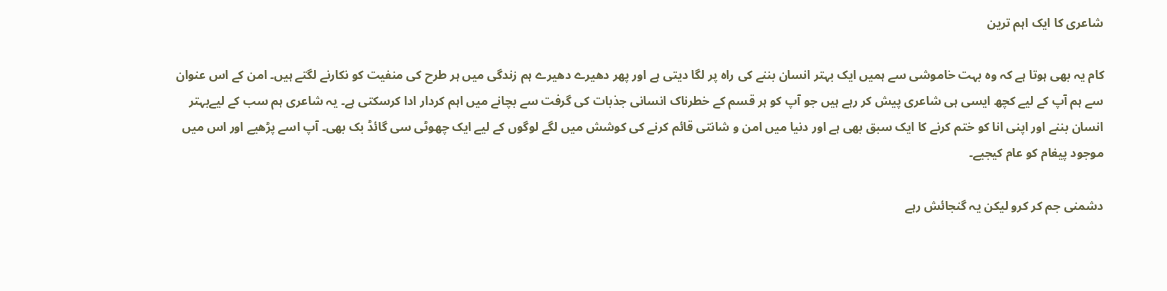شاعری کا ایک اہم ترین

کام یہ بھی ہوتا ہے کہ وہ بہت خاموشی سے ہمیں ایک بہتر انسان بننے کی راہ پر لگا دیتی ہے اور پھر دھیرے دھیرے ہم زندگی میں ہر طرح کی منفیت کو نکارنے لگتے ہیں۔ امن کے اس عنوان سے ہم آپ کے لیے کچھ ایسی ہی شاعری پیش کر رہے ہیں جو آپ کو ہر قسم کے خطرناک انسانی جذبات کی گرفت سے بچانے میں اہم کردار ادا کرسکتی ہے۔ یہ شاعری ہم سب کے لیےبہتر انسان بننے اور اپنی انا کو ختم کرنے کا ایک سبق بھی ہے اور دنیا میں امن و شانتی قائم کرنے کی کوشش میں لگے لوگوں کے لیے ایک چھوٹی سی گائڈ بک بھی۔ آپ اسے پڑھیے اور اس میں موجود پیغام کو عام کیجیے۔

دشمنی جم کر کرو لیکن یہ گنجائش رہے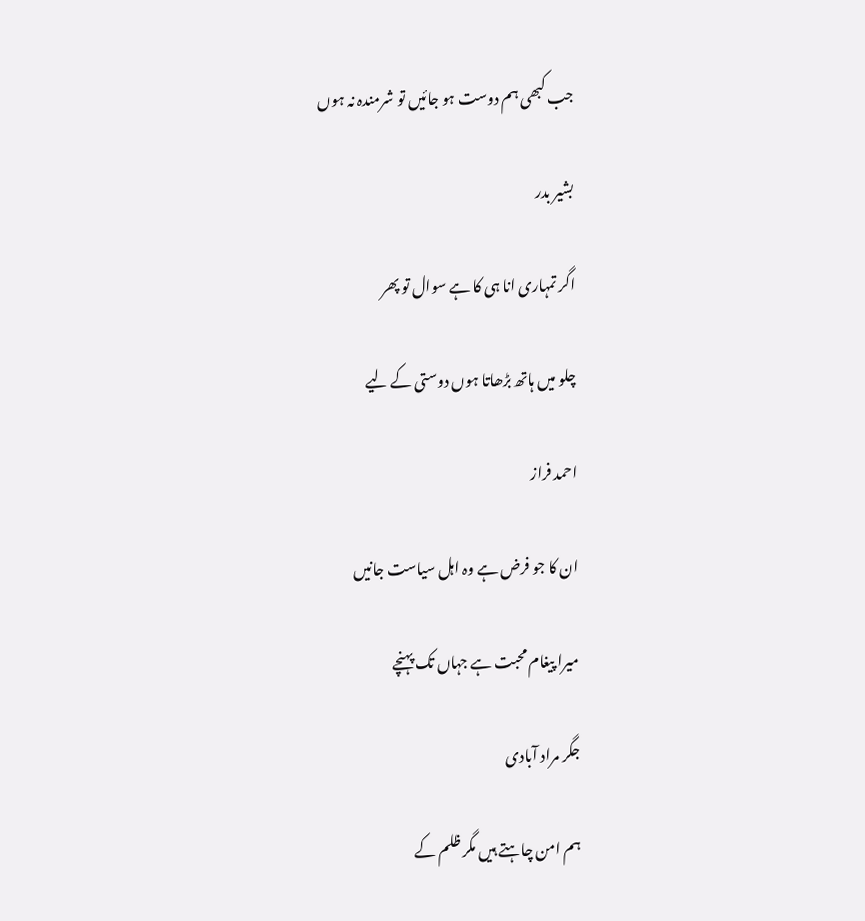جب کبھی ہم دوست ہو جائیں تو شرمندہ نہ ہوں

بشیر بدر

اگر تمہاری انا ہی کا ہے سوال تو پھر

چلو میں ہاتھ بڑھاتا ہوں دوستی کے لیے

احمد فراز

ان کا جو فرض ہے وہ اہل سیاست جانیں

میرا پیغام محبت ہے جہاں تک پہنچے

جگر مراد آبادی

ہم امن چاہتے ہیں مگر ظلم کے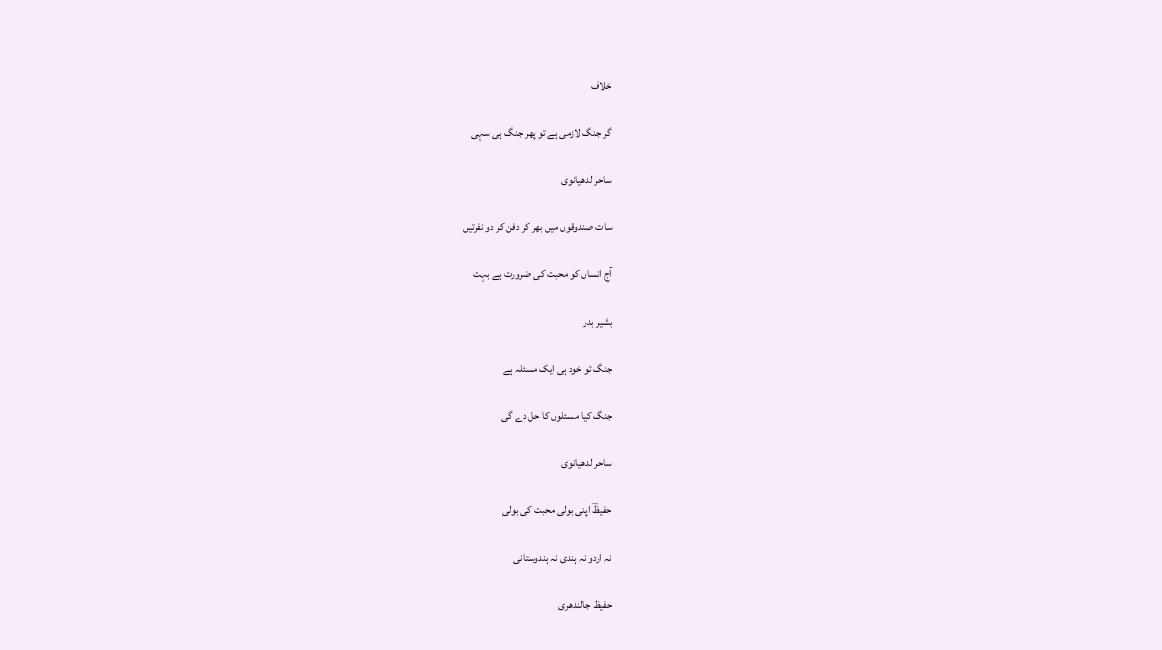خلاف

گر جنگ لازمی ہے تو پھر جنگ ہی سہی

ساحر لدھیانوی

سات صندوقوں میں بھر کر دفن کر دو نفرتیں

آج انساں کو محبت کی ضرورت ہے بہت

بشیر بدر

جنگ تو خود ہی ایک مسئلہ ہے

جنگ کیا مسئلوں کا حل دے گی

ساحر لدھیانوی

حفیظؔ اپنی بولی محبت کی بولی

نہ اردو نہ ہندی نہ ہندوستانی

حفیظ جالندھری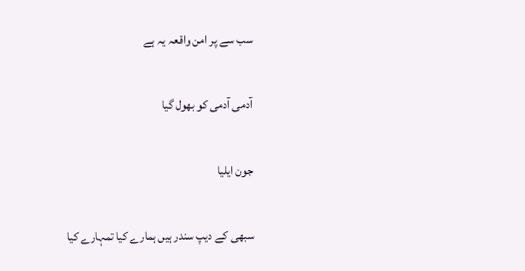سب سے پر امن واقعہ یہ ہے

آدمی آدمی کو بھول گیا

جون ایلیا

سبھی کے دیپ سندر ہیں ہمارے کیا تمہارے کیا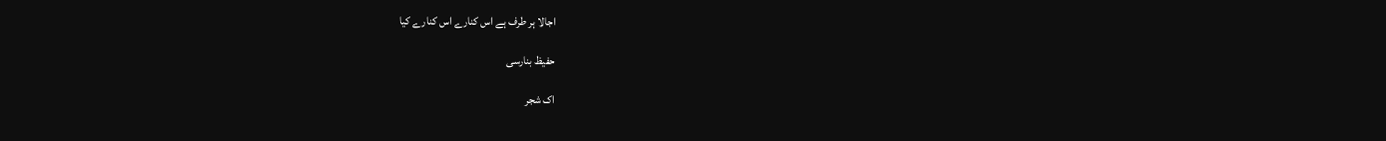اجالا ہر طرف ہے اس کنارے اس کنارے کیا

حفیظ بنارسی

اک شجر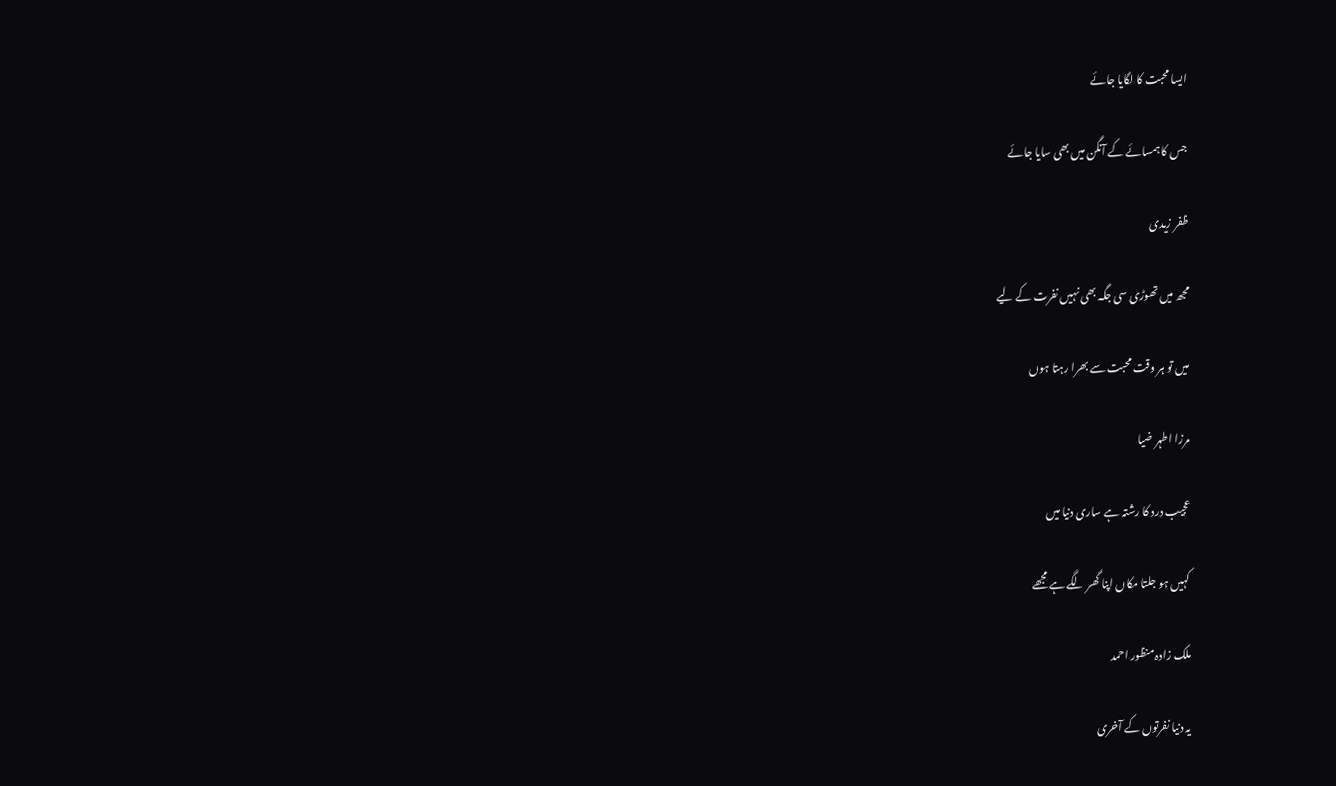ایسا محبت کا لگایا جائے

جس کا ہمسائے کے آنگن میں بھی سایا جائے

ظفر زیدی

مجھ میں تھوڑی سی جگہ بھی نہیں نفرت کے لیے

میں تو ہر وقت محبت سے بھرا رہتا ہوں

مرزا اطہر ضیا

عجیب درد کا رشتہ ہے ساری دنیا میں

کہیں ہو جلتا مکاں اپنا گھر لگے ہے مجھے

ملک زادہ منظور احمد

یہ دنیا نفرتوں کے آخری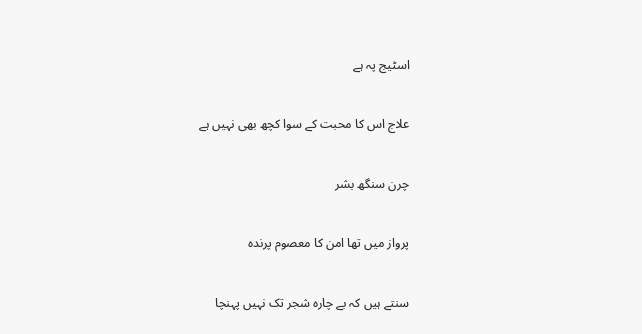اسٹیج پہ ہے

علاج اس کا محبت کے سوا کچھ بھی نہیں ہے

چرن سنگھ بشر

پرواز میں تھا امن کا معصوم پرندہ

سنتے ہیں کہ بے چارہ شجر تک نہیں پہنچا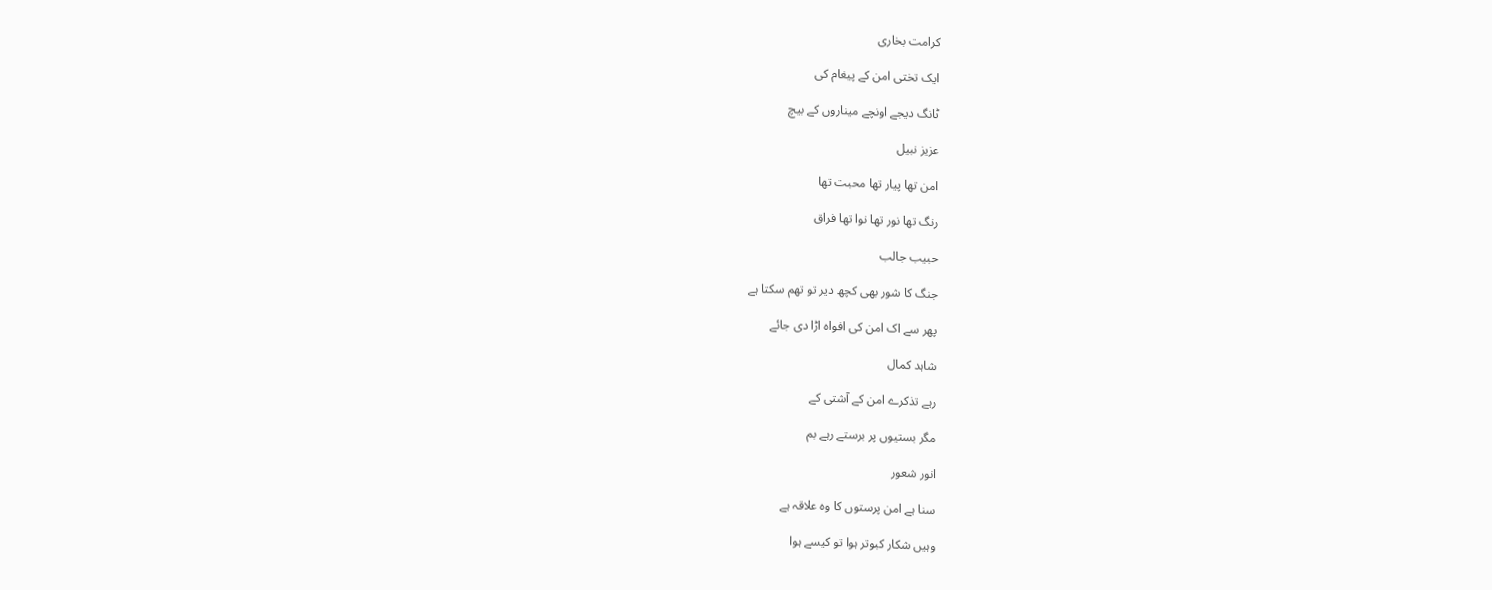کرامت بخاری

ایک تختی امن کے پیغام کی

ٹانگ دیجے اونچے میناروں کے بیچ

عزیز نبیل

امن تھا پیار تھا محبت تھا

رنگ تھا نور تھا نوا تھا فراق

حبیب جالب

جنگ کا شور بھی کچھ دیر تو تھم سکتا ہے

پھر سے اک امن کی افواہ اڑا دی جائے

شاہد کمال

رہے تذکرے امن کے آشتی کے

مگر بستیوں پر برستے رہے بم

انور شعور

سنا ہے امن پرستوں کا وہ علاقہ ہے

وہیں شکار کبوتر ہوا تو کیسے ہوا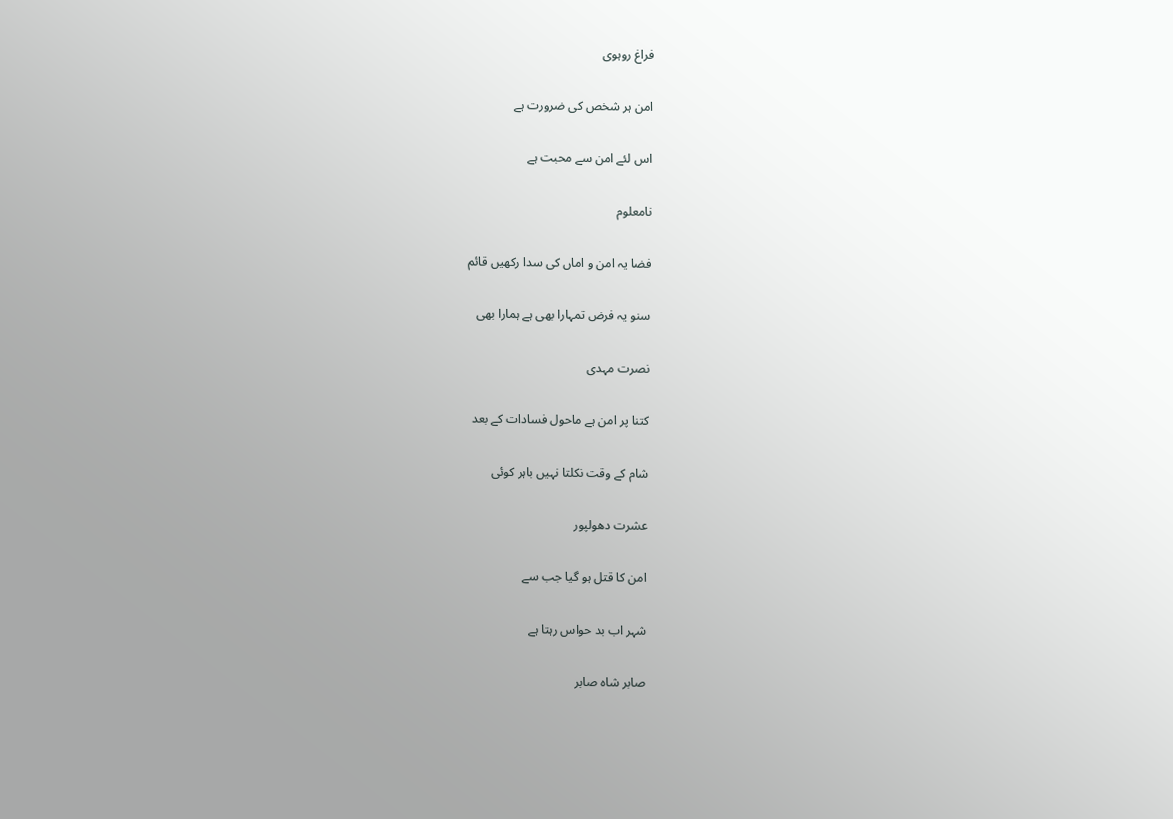فراغ روہوی

امن ہر شخص کی ضرورت ہے

اس لئے امن سے محبت ہے

نامعلوم

فضا یہ امن و اماں کی سدا رکھیں قائم

سنو یہ فرض تمہارا بھی ہے ہمارا بھی

نصرت مہدی

کتنا پر امن ہے ماحول فسادات کے بعد

شام کے وقت نکلتا نہیں باہر کوئی

عشرت دھولپور

امن کا قتل ہو گیا جب سے

شہر اب بد حواس رہتا ہے

صابر شاہ صابر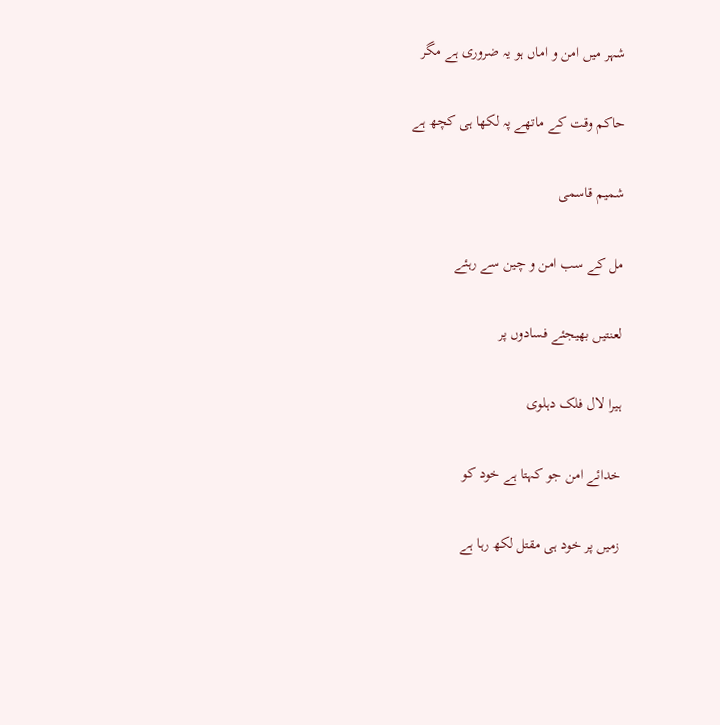شہر میں امن و اماں ہو یہ ضروری ہے مگر

حاکم وقت کے ماتھے پہ لکھا ہی کچھ ہے

شمیم قاسمی

مل کے سب امن و چین سے رہئے

لعنتیں بھیجئے فسادوں پر

ہیرا لال فلک دہلوی

خدائے امن جو کہتا ہے خود کو

زمیں پر خود ہی مقتل لکھ رہا ہے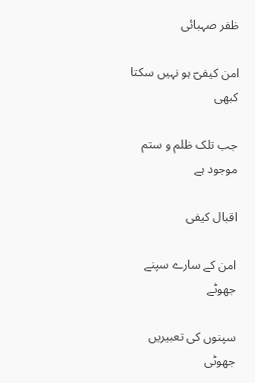ظفر صہبائی

امن کیفیؔ ہو نہیں سکتا کبھی

جب تلک ظلم و ستم موجود ہے

اقبال کیفی

امن کے سارے سپنے جھوٹے

سپنوں کی تعبیریں جھوٹی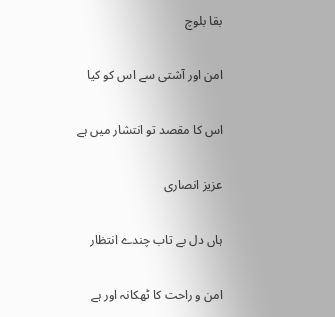بقا بلوچ

امن اور آشتی سے اس کو کیا

اس کا مقصد تو انتشار میں ہے

عزیز انصاری

ہاں دل بے تاب چندے انتظار

امن و راحت کا ٹھکانہ اور ہے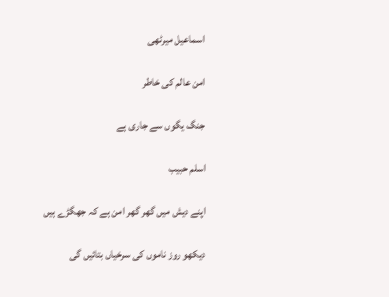اسماعیل میرٹھی

امن عالم کی خاطر

جنگ یگوں سے جاری ہے

اسلم حبیب

اپنے دیش میں گھر گھر امن ہے کہ جھگڑے ہیں

دیکھو روز ناموں کی سرخیاں بتائیں گی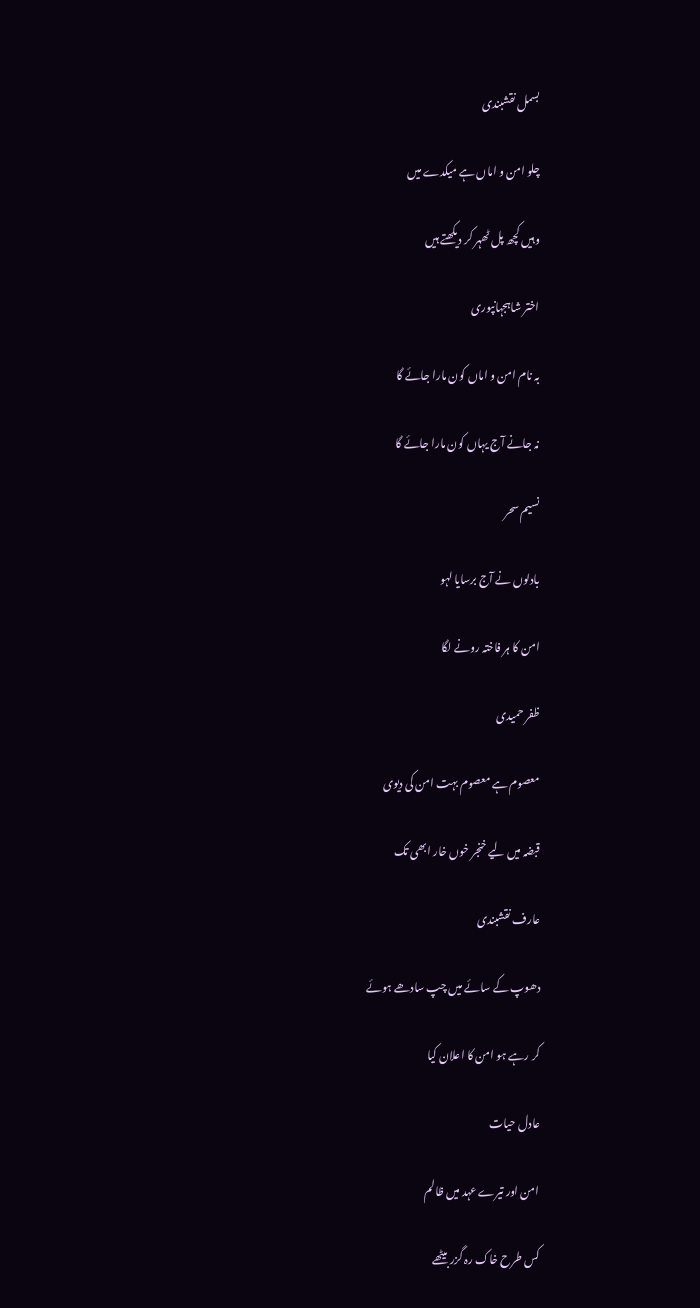بسمل نقشبندی

چلو امن و اماں ہے میکدے میں

وہیں کچھ پل ٹھہر کر دیکھتے ہیں

اختر شاہجہانپوری

بہ نام امن و اماں کون مارا جائے گا

نہ جانے آج یہاں کون مارا جائے گا

نسیم سحر

بادلوں نے آج برسایا لہو

امن کا ہر فاختہ رونے لگا

ظفر حمیدی

معصوم ہے معصوم بہت امن کی دیوی

قبضہ میں لیے خنجر خوں خار ابھی تک

عارف نقشبندی

دھوپ کے سائے میں چپ سادھے ہوئے

کر رہے ہو امن کا اعلان کیا

عادل حیات

امن اور تیرے عہد میں ظالم

کس طرح خاک رہ گزر بیٹھے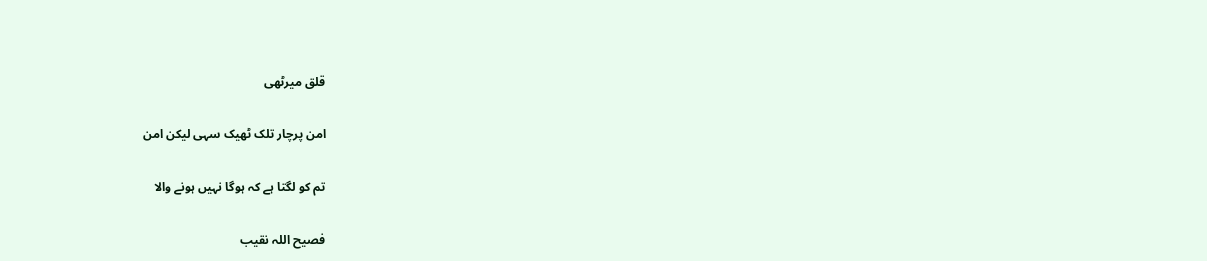قلق میرٹھی

امن پرچار تلک ٹھیک سہی لیکن امن

تم کو لگتا ہے کہ ہوگا نہیں ہونے والا

فصیح اللہ نقیب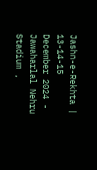Jashn-e-Rekhta | 13-14-15 December 2024 - Jawaharlal Nehru Stadium ,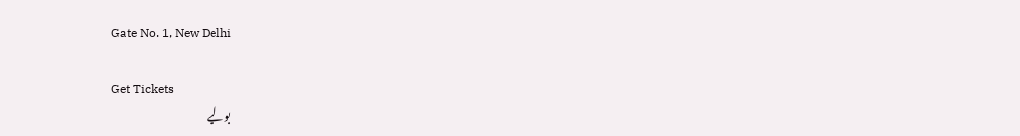Gate No. 1, New Delhi

Get Tickets
بولیے